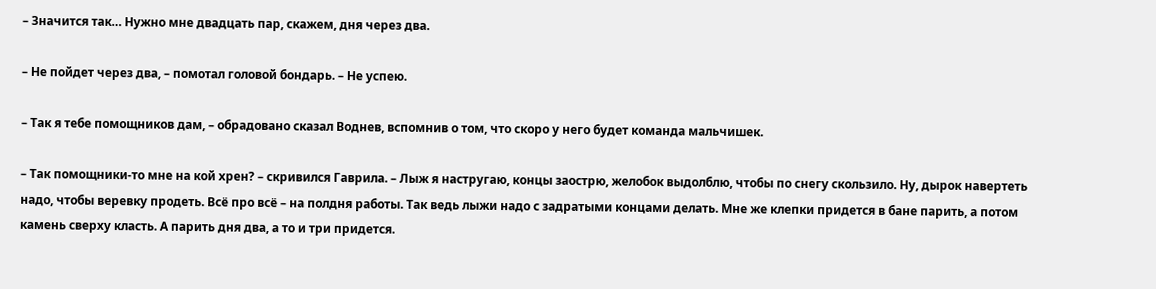– Значится так… Нужно мне двадцать пар, скажем, дня через два.

– Не пойдет через два, – помотал головой бондарь. – Не успею.

– Так я тебе помощников дам, – обрадовано сказал Воднев, вспомнив о том, что скоро у него будет команда мальчишек.

– Так помощники-то мне на кой хрен? – скривился Гаврила. – Лыж я настругаю, концы заострю, желобок выдолблю, чтобы по снегу скользило. Ну, дырок навертеть надо, чтобы веревку продеть. Всё про всё – на полдня работы. Так ведь лыжи надо с задратыми концами делать. Мне же клепки придется в бане парить, а потом камень сверху класть. А парить дня два, а то и три придется.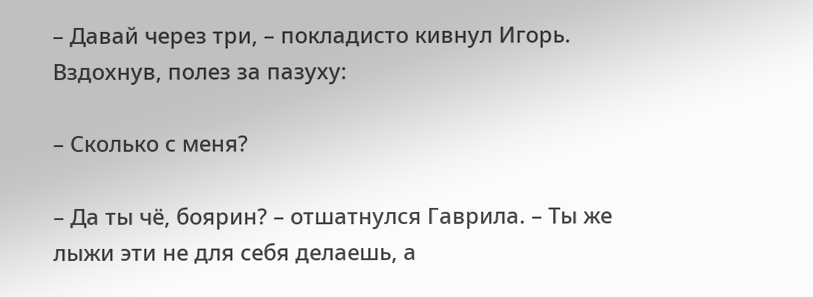– Давай через три, – покладисто кивнул Игорь. Вздохнув, полез за пазуху:

– Сколько с меня?

– Да ты чё, боярин? – отшатнулся Гаврила. – Ты же лыжи эти не для себя делаешь, а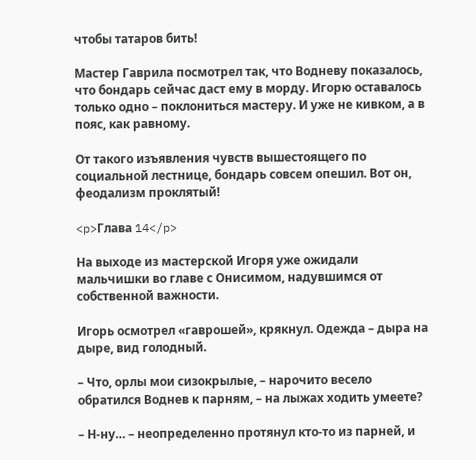чтобы татаров бить!

Мастер Гаврила посмотрел так, что Водневу показалось, что бондарь сейчас даст ему в морду. Игорю оставалось только одно – поклониться мастеру. И уже не кивком, а в пояс, как равному.

От такого изъявления чувств вышестоящего по социальной лестнице, бондарь совсем опешил. Вот он, феодализм проклятый!

<p>Глава 14</p>

На выходе из мастерской Игоря уже ожидали мальчишки во главе с Онисимом, надувшимся от собственной важности.

Игорь осмотрел «гаврошей», крякнул. Одежда – дыра на дыре, вид голодный.

– Что, орлы мои сизокрылые, – нарочито весело обратился Воднев к парням, – на лыжах ходить умеете?

– Н-ну… – неопределенно протянул кто-то из парней, и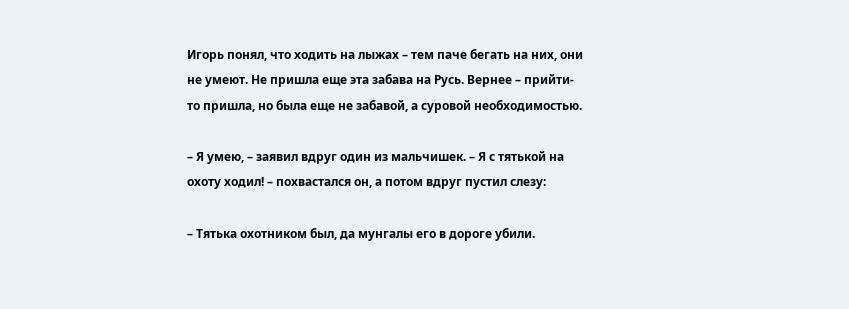Игорь понял, что ходить на лыжах – тем паче бегать на них, они не умеют. Не пришла еще эта забава на Русь. Вернее – прийти-то пришла, но была еще не забавой, а суровой необходимостью.

– Я умею, – заявил вдруг один из мальчишек. – Я с тятькой на охоту ходил! – похвастался он, а потом вдруг пустил слезу:

– Тятька охотником был, да мунгалы его в дороге убили.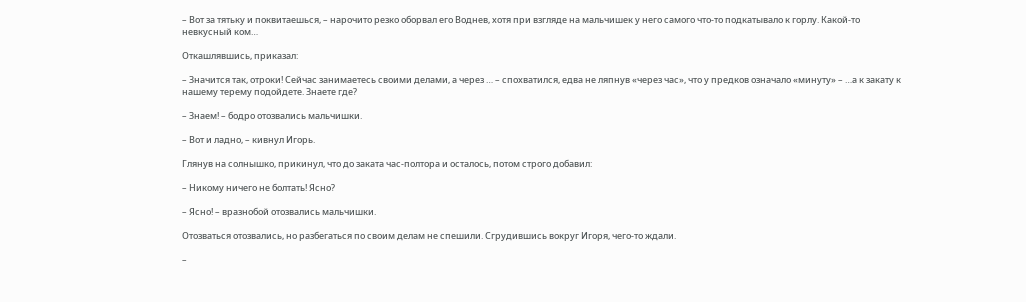– Вот за тятьку и поквитаешься, – нарочито резко оборвал его Воднев, хотя при взгляде на мальчишек у него самого что-то подкатывало к горлу. Какой-то невкусный ком…

Откашлявшись, приказал:

– Значится так, отроки! Сейчас занимаетесь своими делами, а через … – спохватился, едва не ляпнув «через час», что у предков означало «минуту» – …а к закату к нашему терему подойдете. Знаете где?

– Знаем! – бодро отозвались мальчишки.

– Вот и ладно, – кивнул Игорь.

Глянув на солнышко, прикинул, что до заката час-полтора и осталось, потом строго добавил:

– Никому ничего не болтать! Ясно?

– Ясно! – вразнобой отозвались мальчишки.

Отозваться отозвались, но разбегаться по своим делам не спешили. Сгрудившись вокруг Игоря, чего-то ждали.

–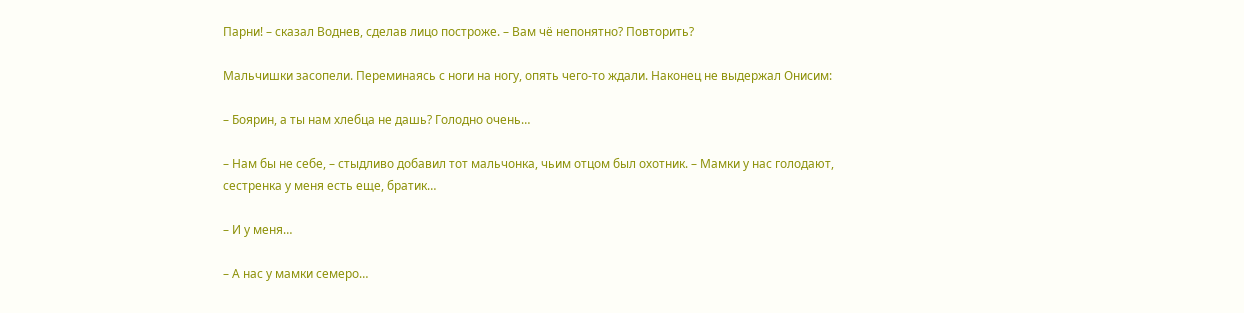Парни! – сказал Воднев, сделав лицо построже. – Вам чё непонятно? Повторить?

Мальчишки засопели. Переминаясь с ноги на ногу, опять чего-то ждали. Наконец не выдержал Онисим:

– Боярин, а ты нам хлебца не дашь? Голодно очень…

– Нам бы не себе, – стыдливо добавил тот мальчонка, чьим отцом был охотник. – Мамки у нас голодают, сестренка у меня есть еще, братик…

– И у меня…

– А нас у мамки семеро…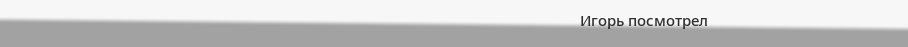Игорь посмотрел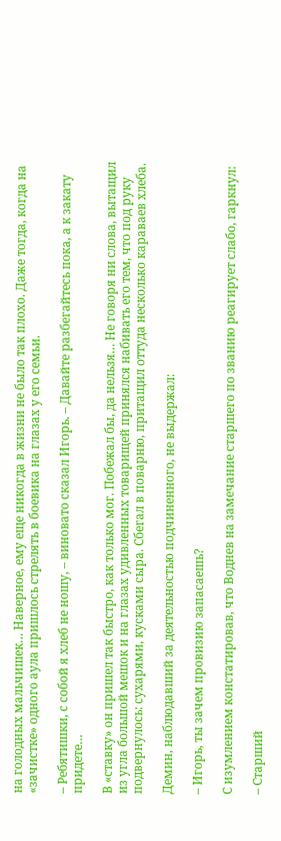на голодных мальчишек… Наверное, ему еще никогда в жизни не было так плохо. Даже тогда, когда на «зачистке» одного аула пришлось стрелять в боевика на глазах у его семьи.

– Ребятишки, с собой я хлеб не ношу, – виновато сказал Игорь. – Давайте разбегайтесь пока, а к закату придете…

В «ставку» он пришел так быстро, как только мог. Побежал бы, да нельзя… Не говоря ни слова, вытащил из угла большой мешок и на глазах удивленных товарищей принялся набивать его тем, что под руку подвернулось: сухарями, кусками сыра. Сбегал в поварню, притащил оттуда несколько караваев хлеба.

Демин, наблюдавший за деятельностью подчиненного, не выдержал:

– Игорь, ты зачем провизию запасаешь?

С изумлением констатировав, что Воднев на замечание старшего по званию реагирует слабо, гаркнул:

– Старший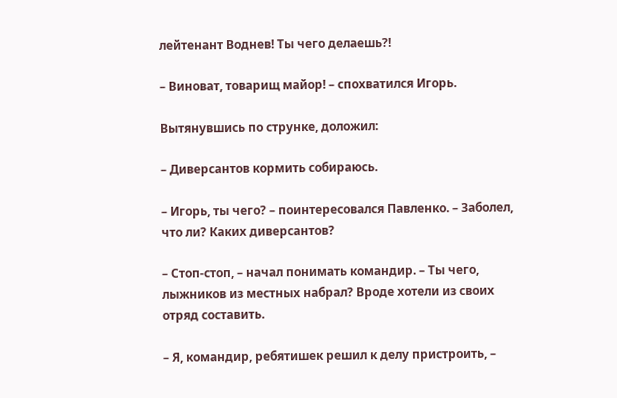лейтенант Воднев! Ты чего делаешь?!

– Виноват, товарищ майор! – спохватился Игорь.

Вытянувшись по струнке, доложил:

– Диверсантов кормить собираюсь.

– Игорь, ты чего? – поинтересовался Павленко. – Заболел, что ли? Каких диверсантов?

– Стоп-стоп, – начал понимать командир. – Ты чего, лыжников из местных набрал? Вроде хотели из своих отряд составить.

– Я, командир, ребятишек решил к делу пристроить, –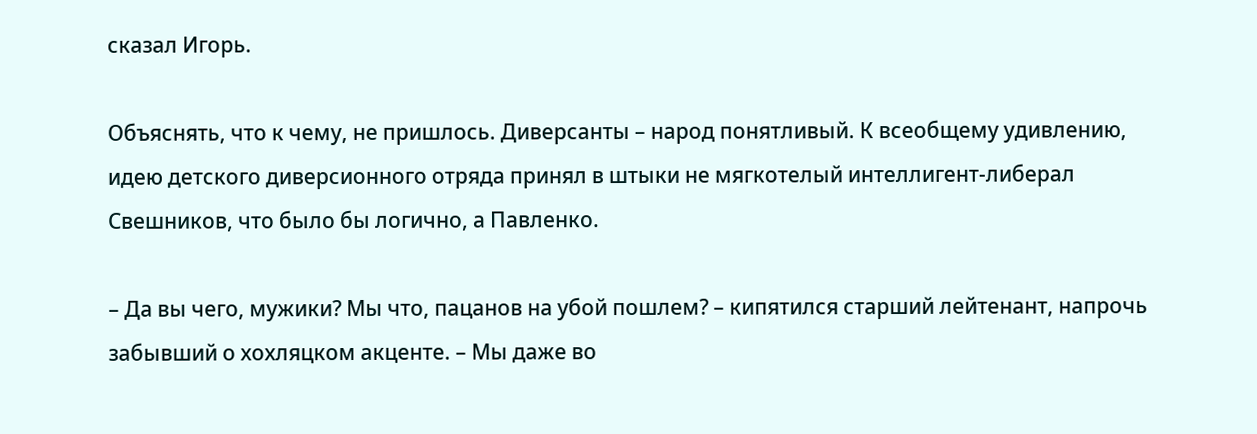сказал Игорь.

Объяснять, что к чему, не пришлось. Диверсанты – народ понятливый. К всеобщему удивлению, идею детского диверсионного отряда принял в штыки не мягкотелый интеллигент-либерал Свешников, что было бы логично, а Павленко.

– Да вы чего, мужики? Мы что, пацанов на убой пошлем? – кипятился старший лейтенант, напрочь забывший о хохляцком акценте. – Мы даже во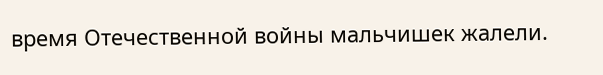время Отечественной войны мальчишек жалели.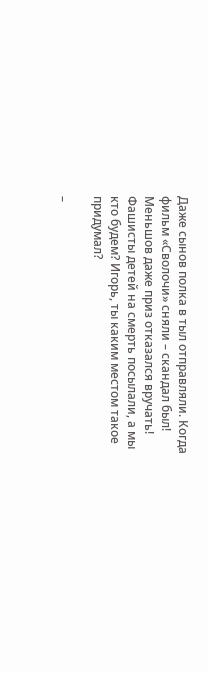Даже сынов полка в тыл отправляли. Когда фильм «Сволочи» сняли – скандал был! Меньшов даже приз отказался вручать! Фашисты детей на смерть посылали, а мы кто будем? Игорь, ты каким местом такое придумал?

–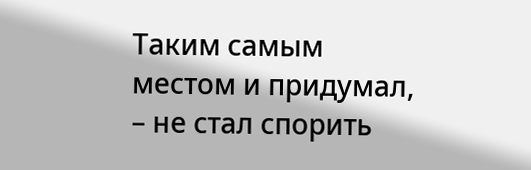Таким самым местом и придумал, – не стал спорить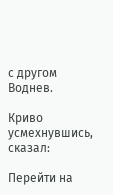с другом Воднев.

Криво усмехнувшись, сказал:

Перейти на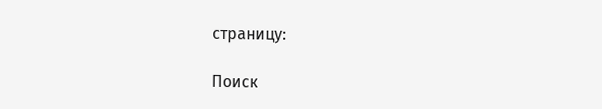страницу:

Поиск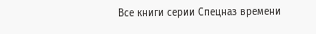Все книги серии Спецназ времени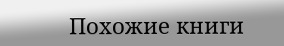Похожие книги